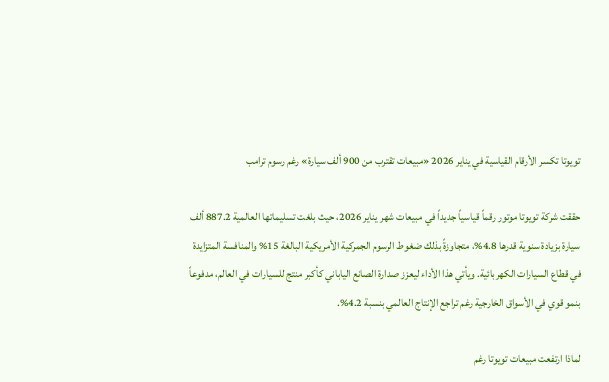تويوتا تكسر الأرقام القياسية في يناير 2026 «مبيعات تقترب من 900 ألف سيارة» رغم رسوم ترامب

حققت شركة تويوتا موتور رقماً قياسياً جديداً في مبيعات شهر يناير 2026، حيث بلغت تسليماتها العالمية 887.2 ألف سيارة بزيادة سنوية قدرها 4.8%، متجاوزةً بذلك ضغوط الرسوم الجمركية الأمريكية البالغة 15% والمنافسة المتزايدة في قطاع السيارات الكهربائية. ويأتي هذا الأداء ليعزز صدارة الصانع الياباني كأكبر منتج للسيارات في العالم، مدفوعاً بنمو قوي في الأسواق الخارجية رغم تراجع الإنتاج العالمي بنسبة 4.2%.

لماذا ارتفعت مبيعات تويوتا رغم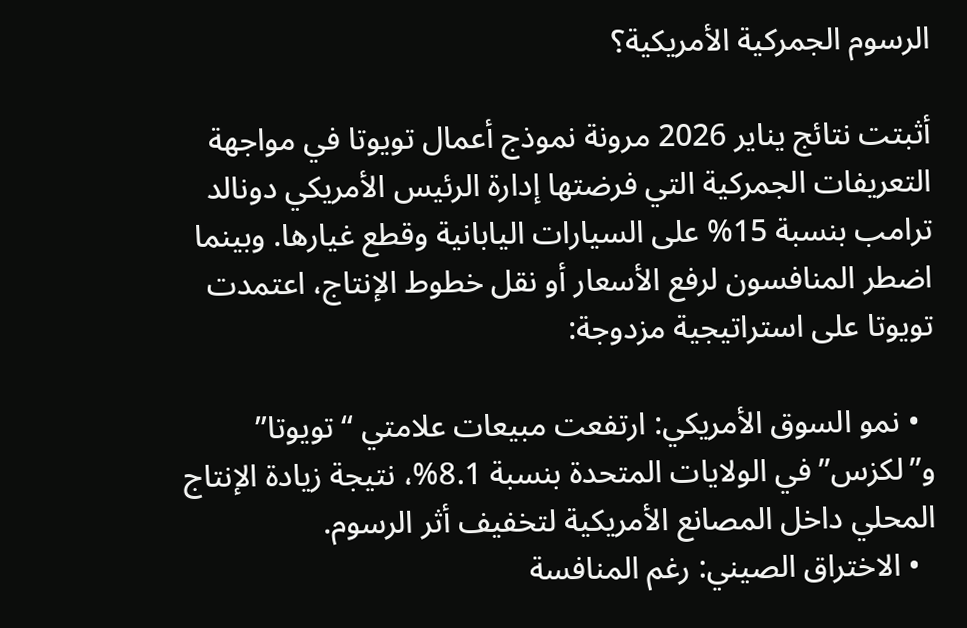الرسوم الجمركية الأمريكية؟

أثبتت نتائج يناير 2026 مرونة نموذج أعمال تويوتا في مواجهة التعريفات الجمركية التي فرضتها إدارة الرئيس الأمريكي دونالد ترامب بنسبة 15% على السيارات اليابانية وقطع غيارها. وبينما اضطر المنافسون لرفع الأسعار أو نقل خطوط الإنتاج، اعتمدت تويوتا على استراتيجية مزدوجة:

  • نمو السوق الأمريكي: ارتفعت مبيعات علامتي “تويوتا” و”لكزس” في الولايات المتحدة بنسبة 8.1%، نتيجة زيادة الإنتاج المحلي داخل المصانع الأمريكية لتخفيف أثر الرسوم.
  • الاختراق الصيني: رغم المنافسة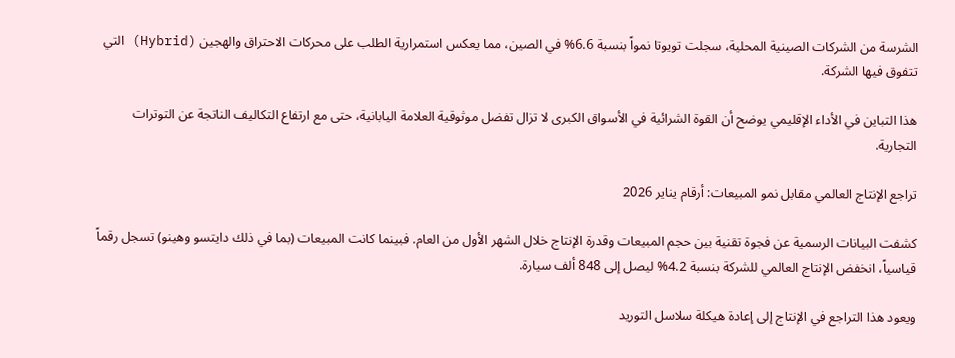الشرسة من الشركات الصينية المحلية، سجلت تويوتا نمواً بنسبة 6.6% في الصين، مما يعكس استمرارية الطلب على محركات الاحتراق والهجين (Hybrid) التي تتفوق فيها الشركة.

هذا التباين في الأداء الإقليمي يوضح أن القوة الشرائية في الأسواق الكبرى لا تزال تفضل موثوقية العلامة اليابانية، حتى مع ارتفاع التكاليف الناتجة عن التوترات التجارية.

تراجع الإنتاج العالمي مقابل نمو المبيعات: أرقام يناير 2026

كشفت البيانات الرسمية عن فجوة تقنية بين حجم المبيعات وقدرة الإنتاج خلال الشهر الأول من العام. فبينما كانت المبيعات (بما في ذلك دايتسو وهينو) تسجل رقماً قياسياً، انخفض الإنتاج العالمي للشركة بنسبة 4.2% ليصل إلى 848 ألف سيارة.

ويعود هذا التراجع في الإنتاج إلى إعادة هيكلة سلاسل التوريد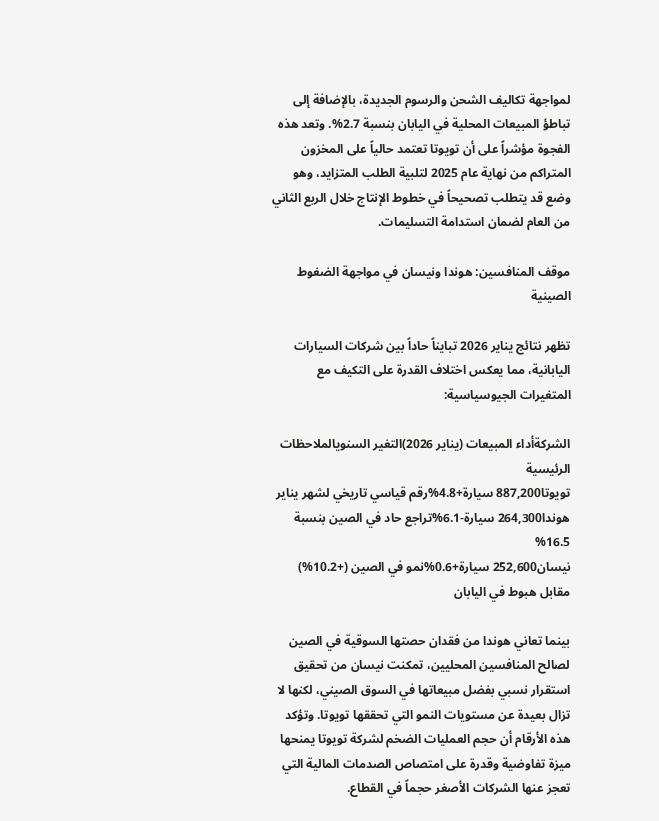لمواجهة تكاليف الشحن والرسوم الجديدة، بالإضافة إلى تباطؤ المبيعات المحلية في اليابان بنسبة 2.7%. وتعد هذه الفجوة مؤشراً على أن تويوتا تعتمد حالياً على المخزون المتراكم من نهاية عام 2025 لتلبية الطلب المتزايد، وهو وضع قد يتطلب تصحيحاً في خطوط الإنتاج خلال الربع الثاني من العام لضمان استدامة التسليمات.

موقف المنافسين: هوندا ونيسان في مواجهة الضغوط الصينية

تظهر نتائج يناير 2026 تبايناً حاداً بين شركات السيارات اليابانية، مما يعكس اختلاف القدرة على التكيف مع المتغيرات الجيوسياسية:

الشركةأداء المبيعات (يناير 2026)التغير السنويالملاحظات الرئيسية
تويوتا887,200 سيارة+4.8%رقم قياسي تاريخي لشهر يناير
هوندا264,300 سيارة-6.1%تراجع حاد في الصين بنسبة 16.5%
نيسان252,600 سيارة+0.6%نمو في الصين (+10.2%) مقابل هبوط في اليابان

بينما تعاني هوندا من فقدان حصتها السوقية في الصين لصالح المنافسين المحليين، تمكنت نيسان من تحقيق استقرار نسبي بفضل مبيعاتها في السوق الصيني، لكنها لا تزال بعيدة عن مستويات النمو التي تحققها تويوتا. وتؤكد هذه الأرقام أن حجم العمليات الضخم لشركة تويوتا يمنحها ميزة تفاوضية وقدرة على امتصاص الصدمات المالية التي تعجز عنها الشركات الأصغر حجماً في القطاع.